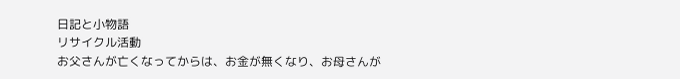日記と小物語
リサイクル活動
お父さんが亡くなってからは、お金が無くなり、お母さんが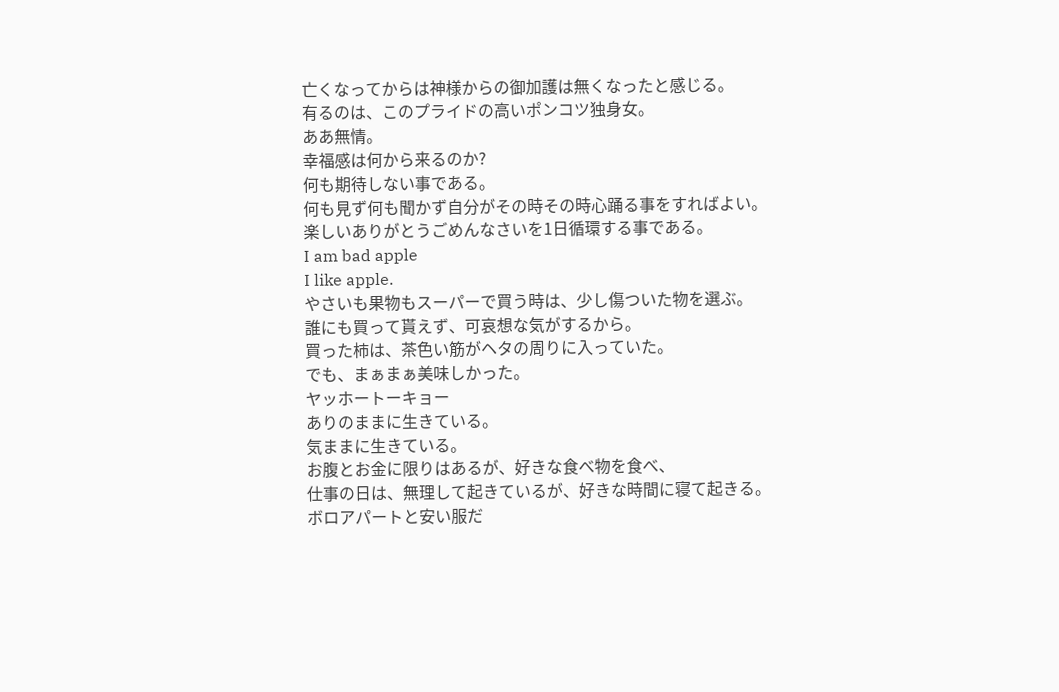亡くなってからは神様からの御加護は無くなったと感じる。
有るのは、このプライドの高いポンコツ独身女。
ああ無情。
幸福感は何から来るのか?
何も期待しない事である。
何も見ず何も聞かず自分がその時その時心踊る事をすればよい。
楽しいありがとうごめんなさいを1日循環する事である。
I am bad apple
I like apple.
やさいも果物もスーパーで買う時は、少し傷ついた物を選ぶ。
誰にも買って貰えず、可哀想な気がするから。
買った柿は、茶色い筋がヘタの周りに入っていた。
でも、まぁまぁ美味しかった。
ヤッホートーキョー
ありのままに生きている。
気ままに生きている。
お腹とお金に限りはあるが、好きな食べ物を食べ、
仕事の日は、無理して起きているが、好きな時間に寝て起きる。
ボロアパートと安い服だ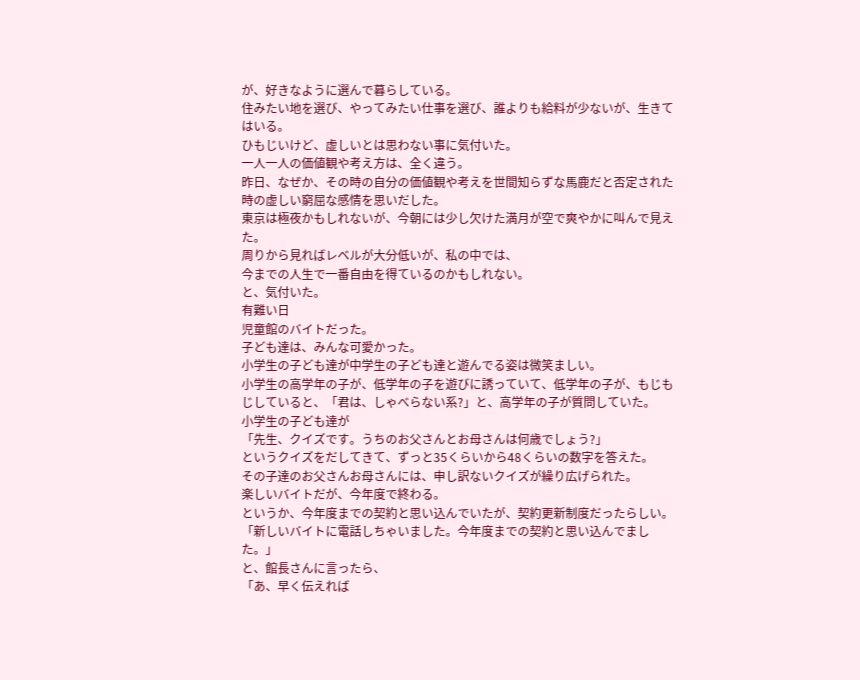が、好きなように選んで暮らしている。
住みたい地を選び、やってみたい仕事を選び、誰よりも給料が少ないが、生きてはいる。
ひもじいけど、虚しいとは思わない事に気付いた。
一人一人の価値観や考え方は、全く違う。
昨日、なぜか、その時の自分の価値観や考えを世間知らずな馬鹿だと否定された時の虚しい窮屈な感情を思いだした。
東京は極夜かもしれないが、今朝には少し欠けた満月が空で爽やかに叫んで見えた。
周りから見ればレベルが大分低いが、私の中では、
今までの人生で一番自由を得ているのかもしれない。
と、気付いた。
有難い日
児童館のバイトだった。
子ども達は、みんな可愛かった。
小学生の子ども達が中学生の子ども達と遊んでる姿は微笑ましい。
小学生の高学年の子が、低学年の子を遊びに誘っていて、低学年の子が、もじもじしていると、「君は、しゃべらない系?」と、高学年の子が質問していた。
小学生の子ども達が
「先生、クイズです。うちのお父さんとお母さんは何歳でしょう?」
というクイズをだしてきて、ずっと35くらいから48くらいの数字を答えた。
その子達のお父さんお母さんには、申し訳ないクイズが繰り広げられた。
楽しいバイトだが、今年度で終わる。
というか、今年度までの契約と思い込んでいたが、契約更新制度だったらしい。
「新しいバイトに電話しちゃいました。今年度までの契約と思い込んでました。」
と、館長さんに言ったら、
「あ、早く伝えれば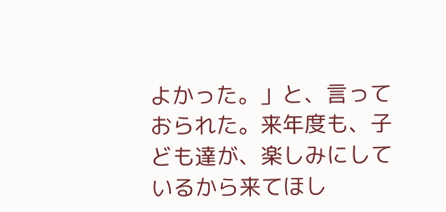よかった。」と、言っておられた。来年度も、子ども達が、楽しみにしているから来てほし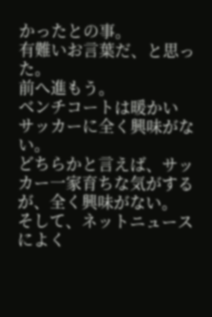かったとの事。
有難いお言葉だ、と思った。
前へ進もう。
ベンチコートは暖かい
サッカーに全く興味がない。
どちらかと言えば、サッカー一家育ちな気がするが、全く興味がない。
そして、ネットニュースによく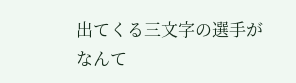出てくる三文字の選手がなんて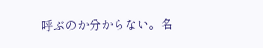呼ぶのか分からない。名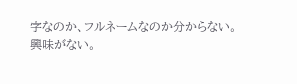字なのか、フルネームなのか分からない。
興味がない。